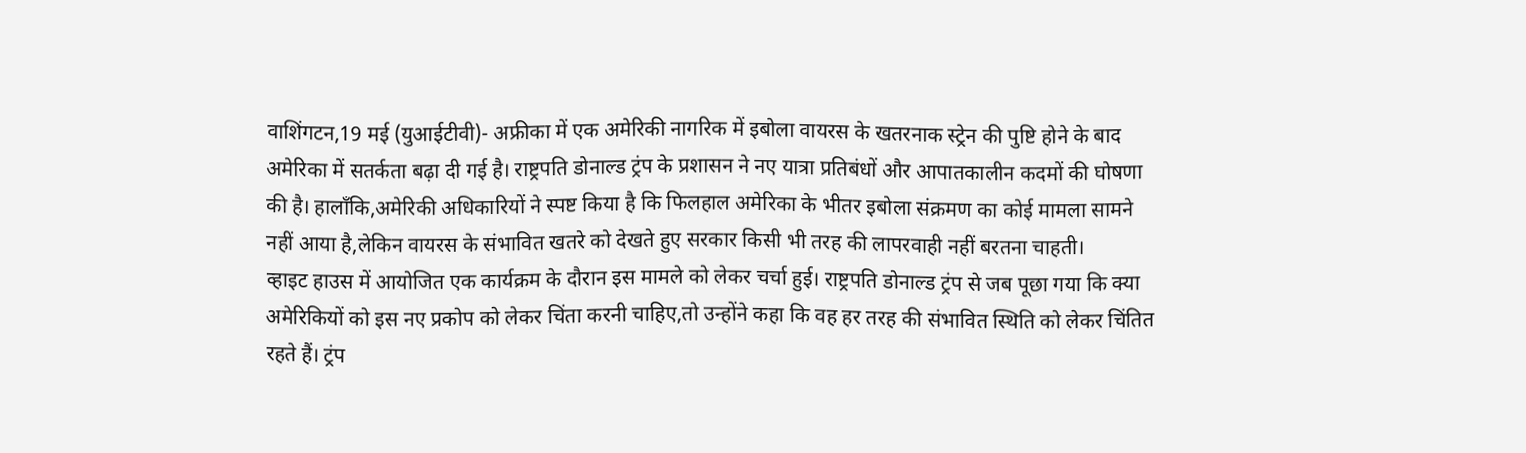वाशिंगटन,19 मई (युआईटीवी)- अफ्रीका में एक अमेरिकी नागरिक में इबोला वायरस के खतरनाक स्ट्रेन की पुष्टि होने के बाद अमेरिका में सतर्कता बढ़ा दी गई है। राष्ट्रपति डोनाल्ड ट्रंप के प्रशासन ने नए यात्रा प्रतिबंधों और आपातकालीन कदमों की घोषणा की है। हालाँकि,अमेरिकी अधिकारियों ने स्पष्ट किया है कि फिलहाल अमेरिका के भीतर इबोला संक्रमण का कोई मामला सामने नहीं आया है,लेकिन वायरस के संभावित खतरे को देखते हुए सरकार किसी भी तरह की लापरवाही नहीं बरतना चाहती।
व्हाइट हाउस में आयोजित एक कार्यक्रम के दौरान इस मामले को लेकर चर्चा हुई। राष्ट्रपति डोनाल्ड ट्रंप से जब पूछा गया कि क्या अमेरिकियों को इस नए प्रकोप को लेकर चिंता करनी चाहिए,तो उन्होंने कहा कि वह हर तरह की संभावित स्थिति को लेकर चिंतित रहते हैं। ट्रंप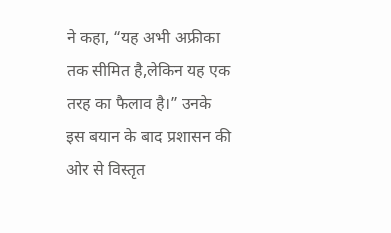ने कहा, “यह अभी अफ्रीका तक सीमित है,लेकिन यह एक तरह का फैलाव है।” उनके इस बयान के बाद प्रशासन की ओर से विस्तृत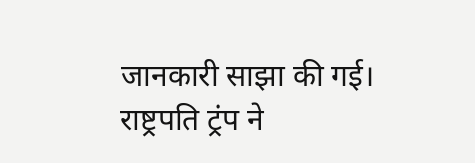जानकारी साझा की गई।
राष्ट्रपति ट्रंप ने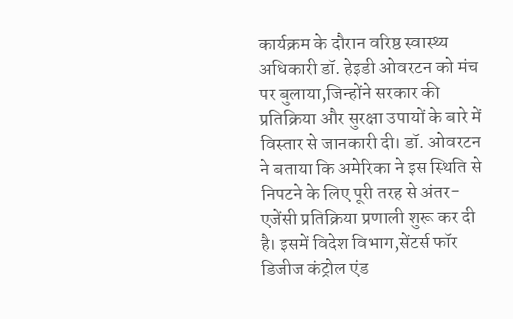कार्यक्रम के दौरान वरिष्ठ स्वास्थ्य अधिकारी डॉ. हेइडी ओवरटन को मंच पर बुलाया,जिन्होंने सरकार की प्रतिक्रिया और सुरक्षा उपायों के बारे में विस्तार से जानकारी दी। डॉ. ओवरटन ने बताया कि अमेरिका ने इस स्थिति से निपटने के लिए पूरी तरह से अंतर-एजेंसी प्रतिक्रिया प्रणाली शुरू कर दी है। इसमें विदेश विभाग,सेंटर्स फॉर डिजीज कंट्रोल एंड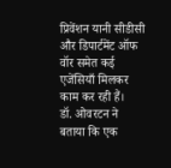प्रिवेंशन यानी सीडीसी और डिपार्टमेंट ऑफ वॉर समेत कई एजेंसियाँ मिलकर काम कर रही हैं।
डॉ. ओवरटन ने बताया कि एक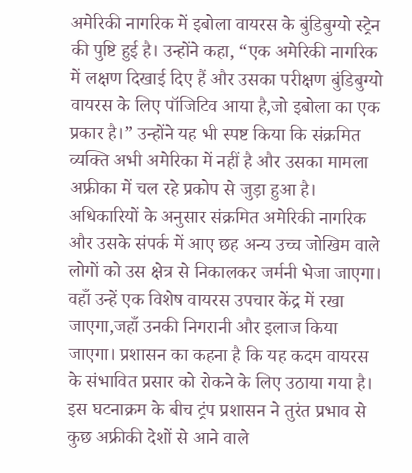अमेरिकी नागरिक में इबोला वायरस के बुंडिबुग्यो स्ट्रेन की पुष्टि हुई है। उन्होंने कहा, “एक अमेरिकी नागरिक में लक्षण दिखाई दिए हैं और उसका परीक्षण बुंडिबुग्यो वायरस के लिए पॉजिटिव आया है,जो इबोला का एक प्रकार है।” उन्होंने यह भी स्पष्ट किया कि संक्रमित व्यक्ति अभी अमेरिका में नहीं है और उसका मामला अफ्रीका में चल रहे प्रकोप से जुड़ा हुआ है।
अधिकारियों के अनुसार संक्रमित अमेरिकी नागरिक और उसके संपर्क में आए छह अन्य उच्च जोखिम वाले लोगों को उस क्षेत्र से निकालकर जर्मनी भेजा जाएगा। वहाँ उन्हें एक विशेष वायरस उपचार केंद्र में रखा जाएगा,जहाँ उनकी निगरानी और इलाज किया जाएगा। प्रशासन का कहना है कि यह कदम वायरस के संभावित प्रसार को रोकने के लिए उठाया गया है।
इस घटनाक्रम के बीच ट्रंप प्रशासन ने तुरंत प्रभाव से कुछ अफ्रीकी देशों से आने वाले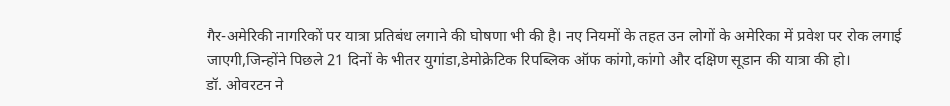गैर-अमेरिकी नागरिकों पर यात्रा प्रतिबंध लगाने की घोषणा भी की है। नए नियमों के तहत उन लोगों के अमेरिका में प्रवेश पर रोक लगाई जाएगी,जिन्होंने पिछले 21 दिनों के भीतर युगांडा,डेमोक्रेटिक रिपब्लिक ऑफ कांगो,कांगो और दक्षिण सूडान की यात्रा की हो।
डॉ. ओवरटन ने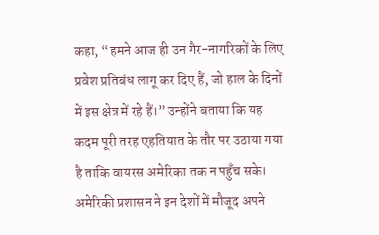कहा, “हमने आज ही उन गैर-नागरिकों के लिए प्रवेश प्रतिबंध लागू कर दिए हैं, जो हाल के दिनों में इस क्षेत्र में रहे हैं।” उन्होंने बताया कि यह कदम पूरी तरह एहतियात के तौर पर उठाया गया है ताकि वायरस अमेरिका तक न पहुँच सके।
अमेरिकी प्रशासन ने इन देशों में मौजूद अपने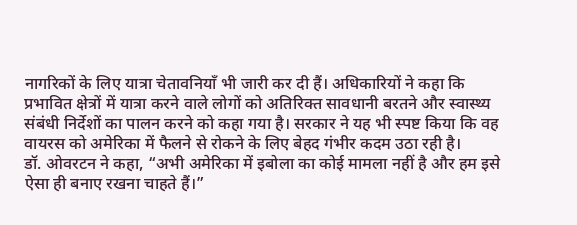नागरिकों के लिए यात्रा चेतावनियाँ भी जारी कर दी हैं। अधिकारियों ने कहा कि प्रभावित क्षेत्रों में यात्रा करने वाले लोगों को अतिरिक्त सावधानी बरतने और स्वास्थ्य संबंधी निर्देशों का पालन करने को कहा गया है। सरकार ने यह भी स्पष्ट किया कि वह वायरस को अमेरिका में फैलने से रोकने के लिए बेहद गंभीर कदम उठा रही है।
डॉ. ओवरटन ने कहा, “अभी अमेरिका में इबोला का कोई मामला नहीं है और हम इसे ऐसा ही बनाए रखना चाहते हैं।”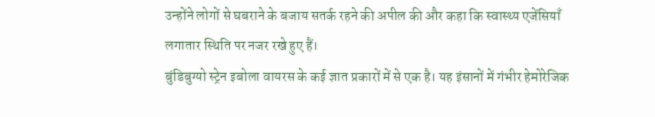उन्होंने लोगों से घबराने के बजाय सतर्क रहने की अपील की और कहा कि स्वास्थ्य एजेंसियाँ लगातार स्थिति पर नजर रखे हुए हैं।
बुंडिबुग्यो स्ट्रेन इबोला वायरस के कई ज्ञात प्रकारों में से एक है। यह इंसानों में गंभीर हेमोरेजिक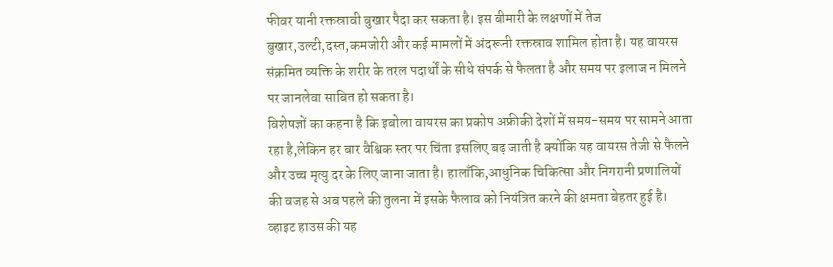फीवर यानी रक्तस्रावी बुखार पैदा कर सकता है। इस बीमारी के लक्षणों में तेज बुखार,उल्टी,दस्त,कमजोरी और कई मामलों में अंदरूनी रक्तस्राव शामिल होता है। यह वायरस संक्रमित व्यक्ति के शरीर के तरल पदार्थों के सीधे संपर्क से फैलता है और समय पर इलाज न मिलने पर जानलेवा साबित हो सकता है।
विशेषज्ञों का कहना है कि इबोला वायरस का प्रकोप अफ्रीकी देशों में समय-समय पर सामने आता रहा है,लेकिन हर बार वैश्विक स्तर पर चिंता इसलिए बढ़ जाती है क्योंकि यह वायरस तेजी से फैलने और उच्च मृत्यु दर के लिए जाना जाता है। हालाँकि,आधुनिक चिकित्सा और निगरानी प्रणालियों की वजह से अब पहले की तुलना में इसके फैलाव को नियंत्रित करने की क्षमता बेहतर हुई है।
व्हाइट हाउस की यह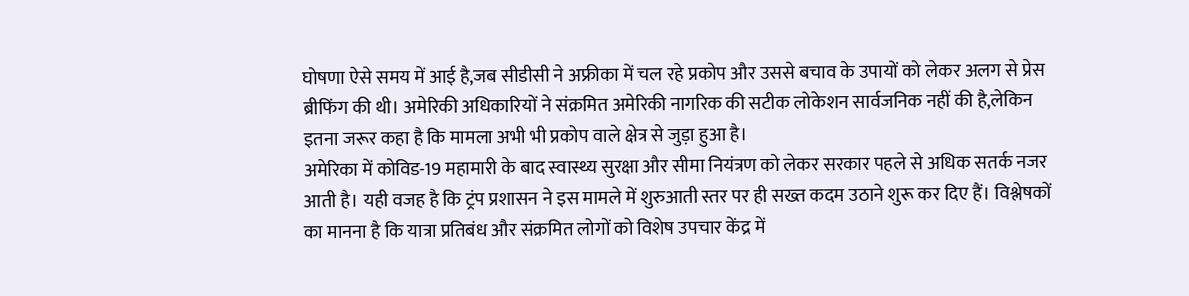घोषणा ऐसे समय में आई है,जब सीडीसी ने अफ्रीका में चल रहे प्रकोप और उससे बचाव के उपायों को लेकर अलग से प्रेस ब्रीफिंग की थी। अमेरिकी अधिकारियों ने संक्रमित अमेरिकी नागरिक की सटीक लोकेशन सार्वजनिक नहीं की है,लेकिन इतना जरूर कहा है कि मामला अभी भी प्रकोप वाले क्षेत्र से जुड़ा हुआ है।
अमेरिका में कोविड-19 महामारी के बाद स्वास्थ्य सुरक्षा और सीमा नियंत्रण को लेकर सरकार पहले से अधिक सतर्क नजर आती है। यही वजह है कि ट्रंप प्रशासन ने इस मामले में शुरुआती स्तर पर ही सख्त कदम उठाने शुरू कर दिए हैं। विश्लेषकों का मानना है कि यात्रा प्रतिबंध और संक्रमित लोगों को विशेष उपचार केंद्र में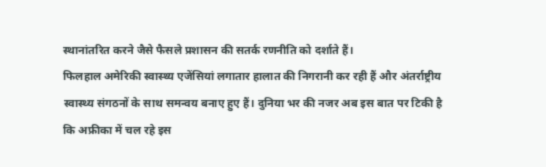स्थानांतरित करने जैसे फैसले प्रशासन की सतर्क रणनीति को दर्शाते हैं।
फिलहाल अमेरिकी स्वास्थ्य एजेंसियां लगातार हालात की निगरानी कर रही हैं और अंतर्राष्ट्रीय स्वास्थ्य संगठनों के साथ समन्वय बनाए हुए हैं। दुनिया भर की नजर अब इस बात पर टिकी है कि अफ्रीका में चल रहे इस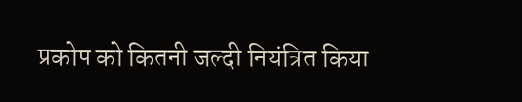प्रकोप को कितनी जल्दी नियंत्रित किया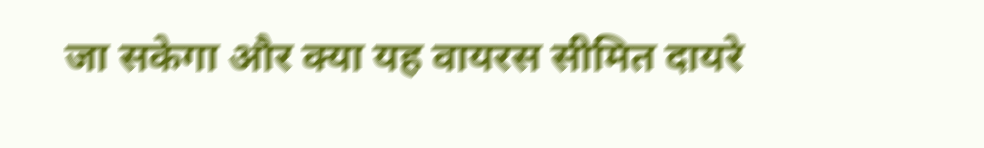जा सकेगा और क्या यह वायरस सीमित दायरे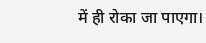में ही रोका जा पाएगा।